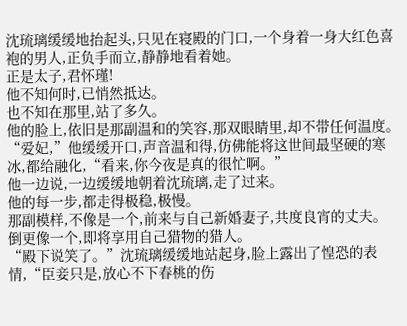沈琉璃缓缓地抬起头,只见在寝殿的门口,一个身着一身大红色喜袍的男人,正负手而立,静静地看着她。
正是太子,君怀瑾!
他不知何时,已悄然抵达。
也不知在那里,站了多久。
他的脸上,依旧是那副温和的笑容,那双眼睛里,却不带任何温度。
“爱妃,”他缓缓开口,声音温和得,仿佛能将这世间最坚硬的寒冰,都给融化,“看来,你今夜是真的很忙啊。”
他一边说,一边缓缓地朝着沈琉璃,走了过来。
他的每一步,都走得极稳,极慢。
那副模样,不像是一个,前来与自己新婚妻子,共度良宵的丈夫。
倒更像一个,即将享用自己猎物的猎人。
“殿下说笑了。”沈琉璃缓缓地站起身,脸上露出了惶恐的表情,“臣妾只是,放心不下春桃的伤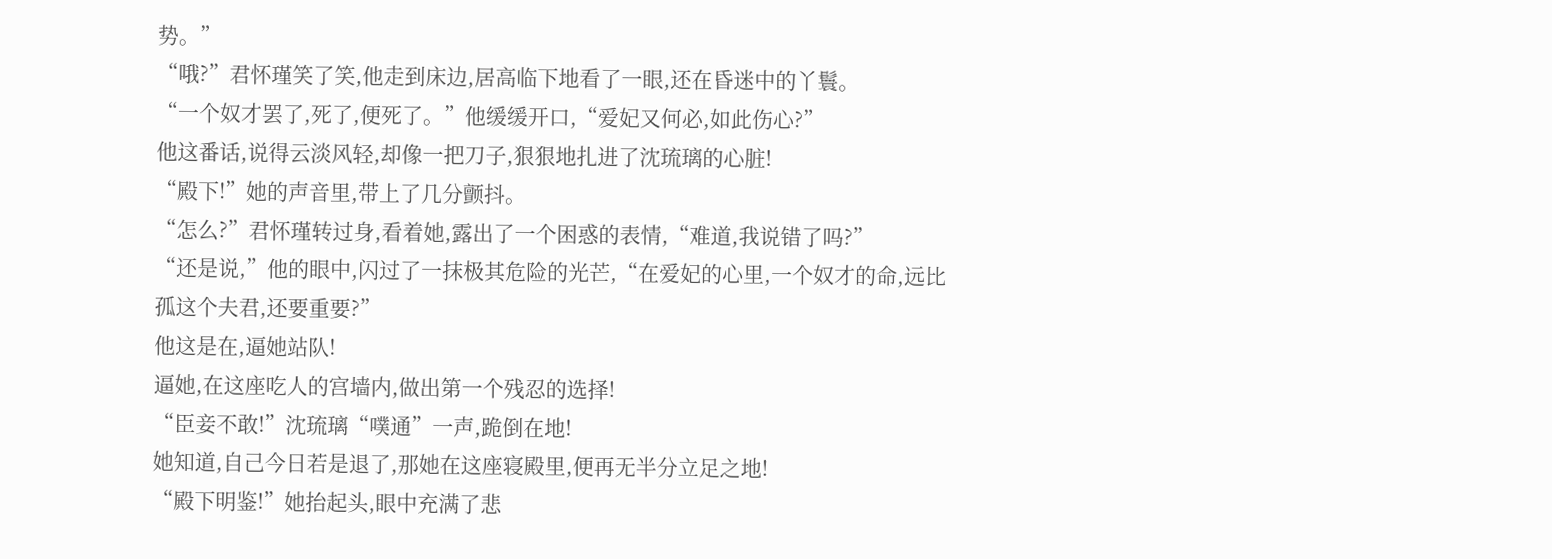势。”
“哦?”君怀瑾笑了笑,他走到床边,居高临下地看了一眼,还在昏迷中的丫鬟。
“一个奴才罢了,死了,便死了。”他缓缓开口,“爱妃又何必,如此伤心?”
他这番话,说得云淡风轻,却像一把刀子,狠狠地扎进了沈琉璃的心脏!
“殿下!”她的声音里,带上了几分颤抖。
“怎么?”君怀瑾转过身,看着她,露出了一个困惑的表情,“难道,我说错了吗?”
“还是说,”他的眼中,闪过了一抹极其危险的光芒,“在爱妃的心里,一个奴才的命,远比孤这个夫君,还要重要?”
他这是在,逼她站队!
逼她,在这座吃人的宫墙内,做出第一个残忍的选择!
“臣妾不敢!”沈琉璃“噗通”一声,跪倒在地!
她知道,自己今日若是退了,那她在这座寝殿里,便再无半分立足之地!
“殿下明鉴!”她抬起头,眼中充满了悲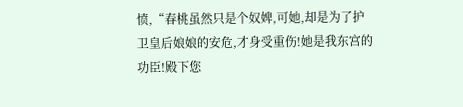愤,“春桃虽然只是个奴婢,可她,却是为了护卫皇后娘娘的安危,才身受重伤!她是我东宫的功臣!殿下您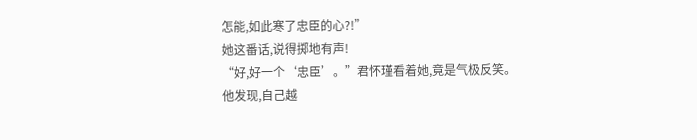怎能,如此寒了忠臣的心?!”
她这番话,说得掷地有声!
“好,好一个‘忠臣’。”君怀瑾看着她,竟是气极反笑。
他发现,自己越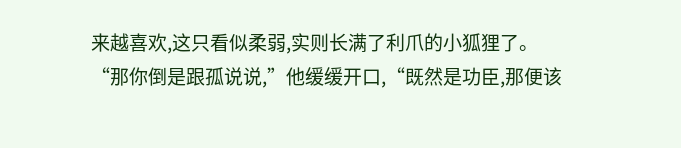来越喜欢,这只看似柔弱,实则长满了利爪的小狐狸了。
“那你倒是跟孤说说,”他缓缓开口,“既然是功臣,那便该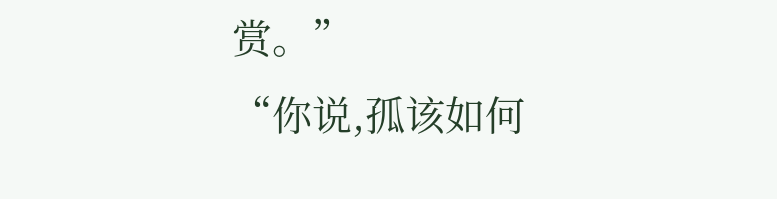赏。”
“你说,孤该如何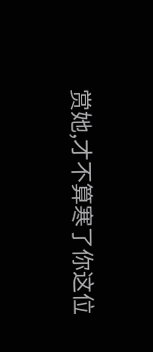赏她,才不算寒了你这位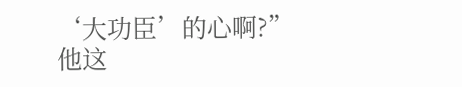‘大功臣’的心啊?”
他这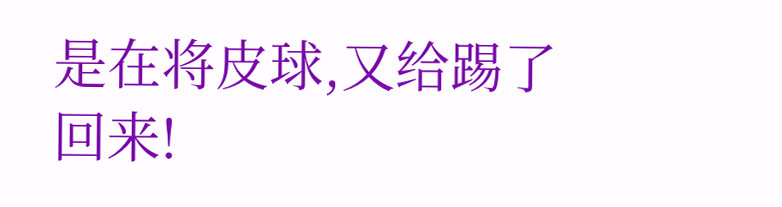是在将皮球,又给踢了回来!